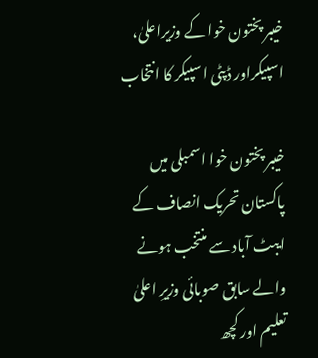خیبر پختون خوا کے وزیراعلیٰ، اسپیکراور ڈپٹی اسپیکر کا انتخاب

خیبر پختون خوا اسمبلی میں پاکستان تحریک انصاف کے ایبٹ آباد سے منتخب ہونے والے سابق صوبائی وزیرِ اعلیٰ تعلیم اور کچھ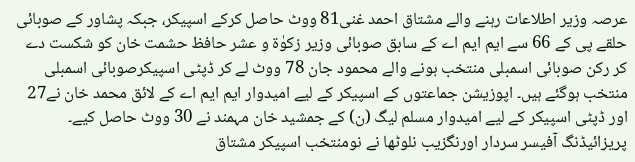عرصہ وزیر اطلاعات رہنے والے مشتاق احمد غنی81 ووٹ حاصل کرکے اسپیکر، جبکہ پشاور کے صوبائی حلقے پی کے 66 سے ایم ایم اے کے سابق صوبائی وزیر زکوٰۃ و عشر حافظ حشمت خان کو شکست دے کر رکن صوبائی اسمبلی منتخب ہونے والے محمود جان 78 ووٹ لے کر ڈپٹی اسپیکرصوبائی اسمبلی منتخب ہوگئے ہیں۔ اپوزیشن جماعتوں کے اسپیکر کے لیے امیدوار ایم ایم اے کے لائق محمد خان نے27 اور ڈپٹی اسپیکر کے لیے امیدوار مسلم لیگ (ن) کے جمشید خان مہمند نے 30 ووٹ حاصل کیے۔ پریزائیڈنگ آفیسر سردار اورنگزیب نلوٹھا نے نومنتخب اسپیکر مشتاق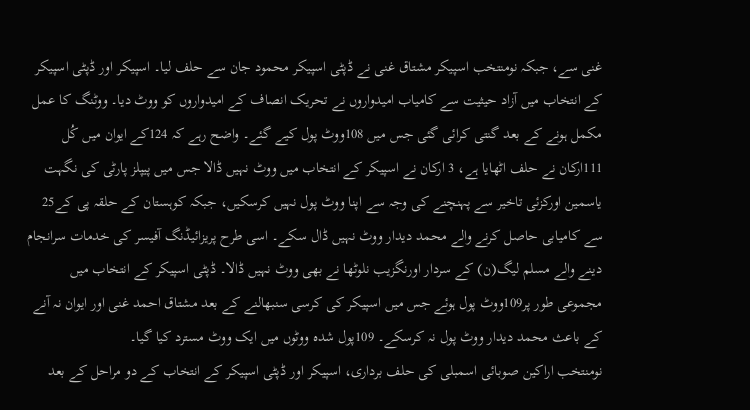غنی سے، جبکہ نومنتخب اسپیکر مشتاق غنی نے ڈپٹی اسپیکر محمود جان سے حلف لیا۔ اسپیکر اور ڈپٹی اسپیکر کے انتخاب میں آزاد حیثیت سے کامیاب امیدواروں نے تحریک انصاف کے امیدواروں کو ووٹ دیا۔ ووٹنگ کا عمل مکمل ہونے کے بعد گنتی کرائی گئی جس میں 108ووٹ پول کیے گئے۔ واضح رہے کہ 124کے ایوان میں کُل 111ارکان نے حلف اٹھایا ہے، 3 ارکان نے اسپیکر کے انتخاب میں ووٹ نہیں ڈالا جس میں پیپلز پارٹی کی نگہت یاسمین اورکزئی تاخیر سے پہنچنے کی وجہ سے اپنا ووٹ پول نہیں کرسکیں، جبکہ کوہستان کے حلقہ پی کے25 سے کامیابی حاصل کرنے والے محمد دیدار ووٹ نہیں ڈال سکے۔ اسی طرح پریزائیڈنگ آفیسر کی خدمات سرانجام دینے والے مسلم لیگ(ن) کے سردار اورنگزیب نلوٹھا نے بھی ووٹ نہیں ڈالا۔ ڈپٹی اسپیکر کے انتخاب میں مجموعی طور پر109ووٹ پول ہوئے جس میں اسپیکر کی کرسی سنبھالنے کے بعد مشتاق احمد غنی اور ایوان نہ آنے کے باعث محمد دیدار ووٹ پول نہ کرسکے۔ 109پول شدہ ووٹوں میں ایک ووٹ مسترد کیا گیا۔
نومنتخب اراکین صوبائی اسمبلی کی حلف برداری، اسپیکر اور ڈپٹی اسپیکر کے انتخاب کے دو مراحل کے بعد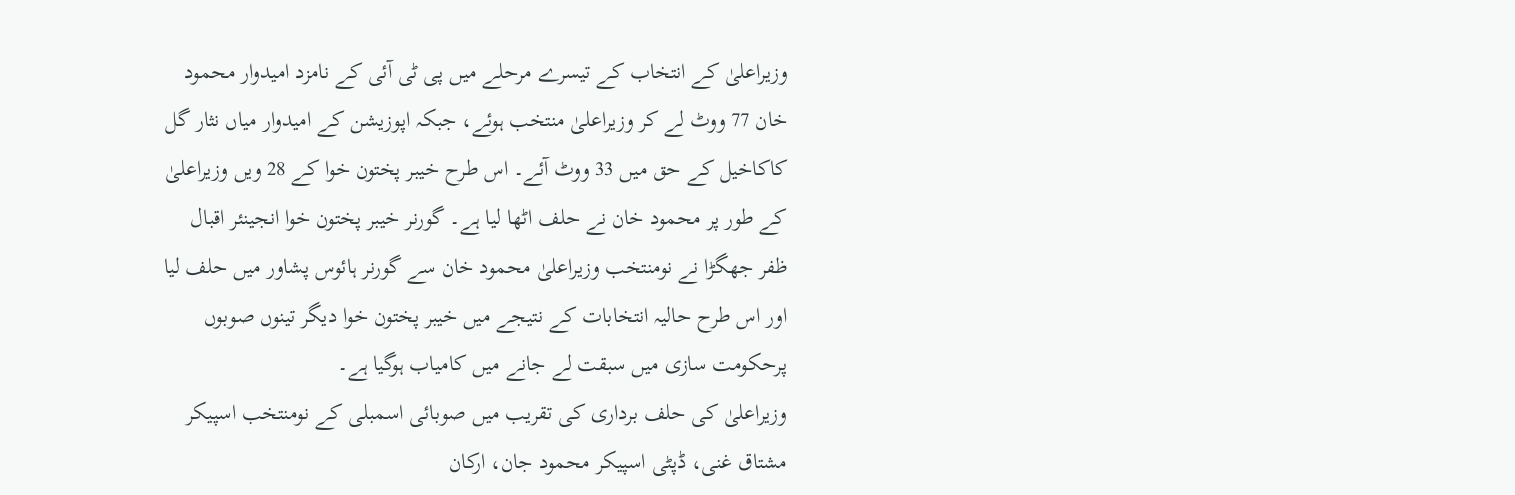وزیراعلیٰ کے انتخاب کے تیسرے مرحلے میں پی ٹی آئی کے نامزد امیدوار محمود خان 77 ووٹ لے کر وزیراعلیٰ منتخب ہوئے، جبکہ اپوزیشن کے امیدوار میاں نثار گل کاکاخیل کے حق میں 33 ووٹ آئے۔ اس طرح خیبر پختون خوا کے 28 ویں وزیراعلیٰ کے طور پر محمود خان نے حلف اٹھا لیا ہے۔ گورنر خیبر پختون خوا انجینئر اقبال ظفر جھگڑا نے نومنتخب وزیراعلیٰ محمود خان سے گورنر ہائوس پشاور میں حلف لیا اور اس طرح حالیہ انتخابات کے نتیجے میں خیبر پختون خوا دیگر تینوں صوبوں پرحکومت سازی میں سبقت لے جانے میں کامیاب ہوگیا ہے۔
وزیراعلیٰ کی حلف برداری کی تقریب میں صوبائی اسمبلی کے نومنتخب اسپیکر مشتاق غنی، ڈپٹی اسپیکر محمود جان، ارکان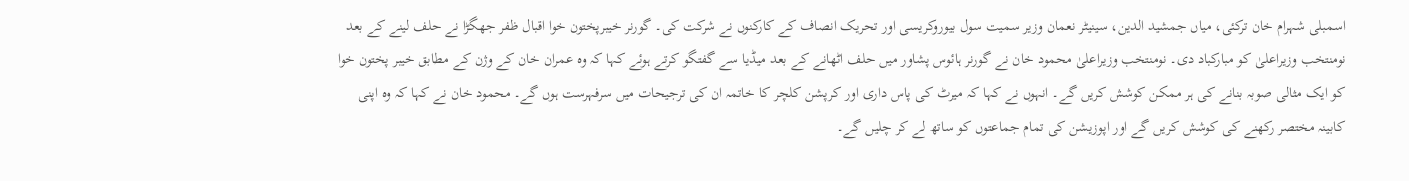اسمبلی شہرام خان ترکئی، میاں جمشید الدین، سینیٹر نعمان وزیر سمیت سول بیوروکریسی اور تحریک انصاف کے کارکنوں نے شرکت کی۔ گورنر خیبرپختون خوا اقبال ظفر جھگڑا نے حلف لینے کے بعد نومنتخب وزیراعلیٰ کو مبارکباد دی۔ نومنتخب وزیراعلیٰ محمود خان نے گورنر ہائوس پشاور میں حلف اٹھانے کے بعد میڈیا سے گفتگو کرتے ہوئے کہا کہ وہ عمران خان کے وژن کے مطابق خیبر پختون خوا کو ایک مثالی صوبہ بنانے کی ہر ممکن کوشش کریں گے۔ انہوں نے کہا کہ میرٹ کی پاس داری اور کرپشن کلچر کا خاتمہ ان کی ترجیحات میں سرفہرست ہوں گے۔ محمود خان نے کہا کہ وہ اپنی کابینہ مختصر رکھنے کی کوشش کریں گے اور اپوزیشن کی تمام جماعتوں کو ساتھ لے کر چلیں گے۔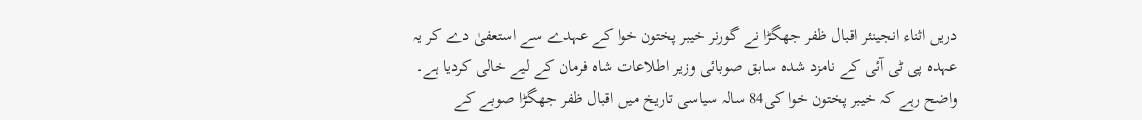دریں اثناء انجینئر اقبال ظفر جھگڑا نے گورنر خیبر پختون خوا کے عہدے سے استعفیٰ دے کر یہ عہدہ پی ٹی آئی کے نامزد شدہ سابق صوبائی وزیر اطلاعات شاہ فرمان کے لیے خالی کردیا ہے۔ واضح رہے کہ خیبر پختون خوا کی84 سالہ سیاسی تاریخ میں اقبال ظفر جھگڑا صوبے کے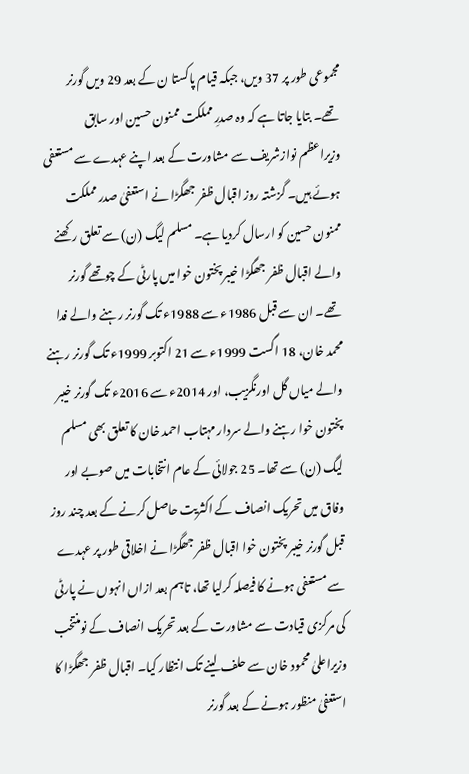مجموعی طور پر 37 ویں، جبکہ قیام پاکستا ن کے بعد 29 ویں گورنر تھے۔ بتایا جاتا ہے کہ وہ صدرِ مملکت ممنون حسین اور سابق وزیراعظم نوازشریف سے مشاورت کے بعد اپنے عہدے سے مستعفی ہوئے ہیں۔ گزشتہ روز اقبال ظفر جھگڑا نے استعفیٰ صدر مملکت ممنون حسین کو ارسال کردیا ہے۔ مسلم لیگ (ن) سے تعلق رکھنے والے اقبال ظفر جھگڑا خیبر پختون خوا میں پارٹی کے چوتھے گورنر تھے۔ ان سے قبل 1986ء سے 1988ء تک گورنر رہنے والے فدا محمد خان، 18 اگست 1999ء سے 21 اکتوبر 1999ء تک گورنر رہنے والے میاں گل اورنگزیب، اور 2014ء سے 2016ء تک گورنر خیبر پختون خوا رہنے والے سردار مہتاب احمد خان کا تعلق بھی مسلم لیگ (ن) سے تھا۔ 25 جولائی کے عام انتخابات میں صوبے اور وفاق میں تحریک انصاف کے اکثریت حاصل کرنے کے بعد چند روز قبل گورنر خیبر پختون خوا اقبال ظفر جھگڑا نے اخلاقی طور پر عہدے سے مستعفی ہونے کا فیصلہ کرلیا تھا، تاہم بعد ازاں انہوں نے پارٹی کی مرکزی قیادت سے مشاورت کے بعد تحریک انصاف کے نومنتخب وزیراعلیٰ محمود خان سے حلف لینے تک انتظار کیا۔ اقبال ظفر جھگڑا کا استعفیٰ منظور ہونے کے بعد گورنر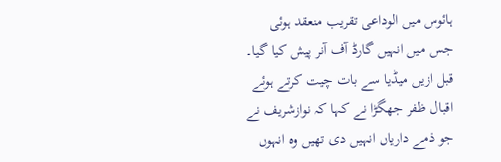ہائوس میں الوداعی تقریب منعقد ہوئی جس میں انہیں گارڈ آف آنر پیش کیا گیا۔ قبل ازیں میڈیا سے بات چیت کرتے ہوئے اقبال ظفر جھگڑا نے کہا کہ نوازشریف نے جو ذمے داریاں انہیں دی تھیں وہ انہوں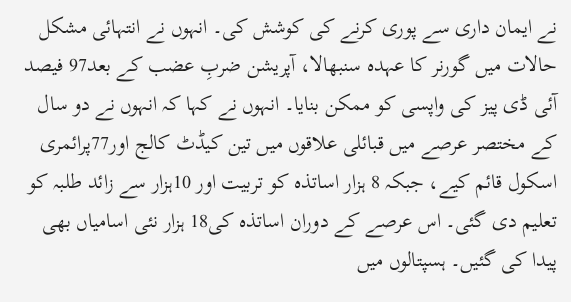نے ایمان داری سے پوری کرنے کی کوشش کی۔ انہوں نے انتہائی مشکل حالات میں گورنر کا عہدہ سنبھالا، آپریشن ضربِ عضب کے بعد97 فیصد آئی ڈی پیز کی واپسی کو ممکن بنایا۔ انہوں نے کہا کہ انہوں نے دو سال کے مختصر عرصے میں قبائلی علاقوں میں تین کیڈٹ کالج اور77پرائمری اسکول قائم کیے، جبکہ 8 ہزار اساتذہ کو تربیت اور 10ہزار سے زائد طلبہ کو تعلیم دی گئی۔ اس عرصے کے دوران اساتذہ کی18 ہزار نئی اسامیاں بھی پیدا کی گئیں۔ ہسپتالوں میں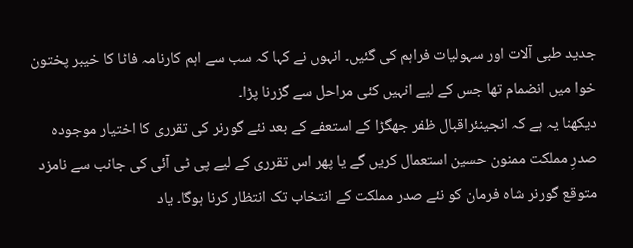جدید طبی آلات اور سہولیات فراہم کی گئیں۔ انہوں نے کہا کہ سب سے اہم کارنامہ فاٹا کا خیبر پختون خوا میں انضمام تھا جس کے لیے انہیں کئی مراحل سے گزرنا پڑا۔
دیکھنا یہ ہے کہ انجینئراقبال ظفر جھگڑا کے استعفے کے بعد نئے گورنر کی تقرری کا اختیار موجودہ صدرِ مملکت ممنون حسین استعمال کریں گے یا پھر اس تقرری کے لیے پی ٹی آئی کی جانب سے نامزد متوقع گورنر شاہ فرمان کو نئے صدر مملکت کے انتخاب تک انتظار کرنا ہوگا۔ یاد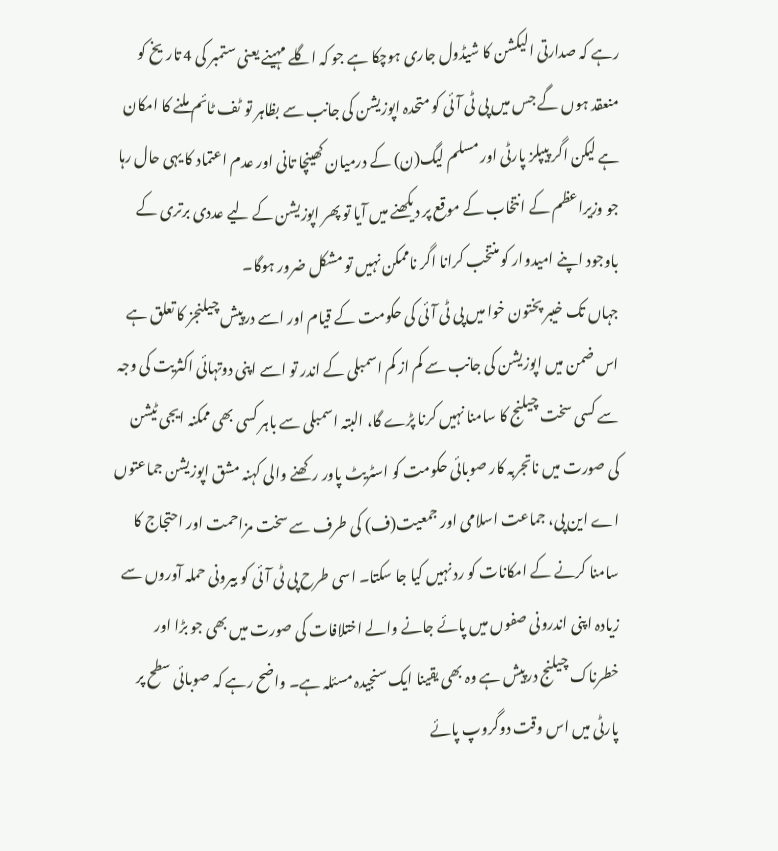رہے کہ صدارتی الیکشن کا شیڈول جاری ہوچکا ہے جو کہ اگلے مہینے یعنی ستمبر کی 4 تاریخ کو منعقد ہوں گے جس میں پی ٹی آئی کو متحدہ اپوزیشن کی جانب سے بظاہر تو ٹف ٹائم ملنے کا امکان ہے لیکن اگر پیپلز پارٹی اور مسلم لیگ(ن) کے درمیان کھینچا تانی اور عدم اعتماد کا یہی حال رہا جو وزیراعظم کے انتخاب کے موقع پر دیکھنے میں آیا تو پھر اپوزیشن کے لیے عددی برتری کے باوجود اپنے امیدوار کو منتخب کرانا اگر ناممکن نہیں تو مشکل ضرور ہوگا۔
جہاں تک خیبر پختون خوا میں پی ٹی آئی کی حکومت کے قیام اور اسے درپیش چیلنجز کا تعلق ہے اس ضمن میں اپوزیشن کی جانب سے کم از کم اسمبلی کے اندر تو اسے اپنی دوتہائی اکثریت کی وجہ سے کسی سخت چیلنج کا سامنا نہیں کرنا پڑے گا، البتہ اسمبلی سے باہر کسی بھی ممکنہ ایجی ٹیشن کی صورت میں ناتجربہ کار صوبائی حکومت کو اسٹریٹ پاور رکھنے والی کہنہ مشق اپوزیشن جماعتوں اے این پی، جماعت اسلامی اور جمعیت(ف) کی طرف سے سخت مزاحمت اور احتجاج کا سامنا کرنے کے امکانات کو رد نہیں کیا جا سکتا۔ اسی طرح پی ٹی آئی کو بیرونی حملہ آوروں سے زیادہ اپنی اندرونی صفوں میں پائے جانے والے اختلافات کی صورت میں بھی جو بڑا اور خطرناک چیلنج درپیش ہے وہ بھی یقینا ایک سنجیدہ مسئلہ ہے۔ واضح رہے کہ صوبائی سطح پر پارٹی میں اس وقت دوگروپ پائے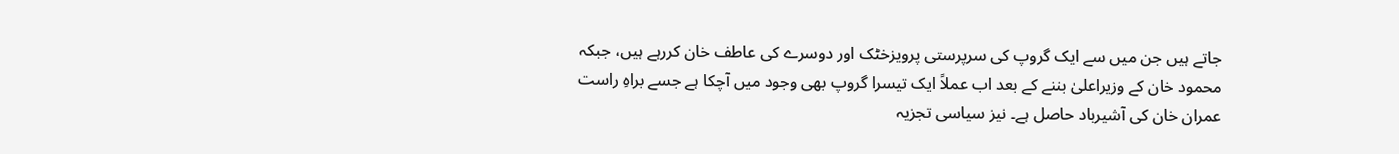جاتے ہیں جن میں سے ایک گروپ کی سرپرستی پرویزخٹک اور دوسرے کی عاطف خان کررہے ہیں، جبکہ محمود خان کے وزیراعلیٰ بننے کے بعد اب عملاً ایک تیسرا گروپ بھی وجود میں آچکا ہے جسے براہِ راست عمران خان کی آشیرباد حاصل ہے۔ نیز سیاسی تجزیہ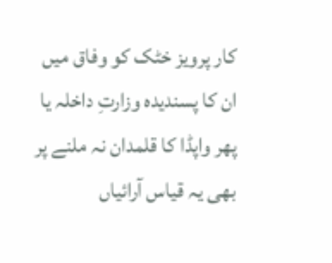کار پرویز خٹک کو وفاق میں ان کا پسندیدہ وزارتِ داخلہ یا پھر واپڈا کا قلمدان نہ ملنے پر بھی یہ قیاس آرائیاں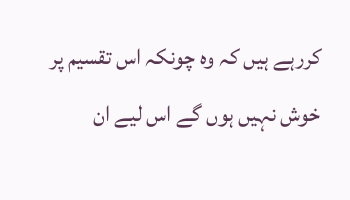کررہے ہیں کہ وہ چونکہ اس تقسیم پر خوش نہیں ہوں گے اس لیے ان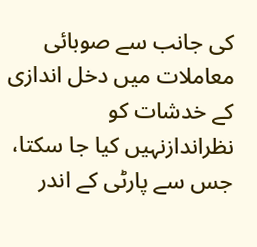کی جانب سے صوبائی معاملات میں دخل اندازی کے خدشات کو نظراندازنہیں کیا جا سکتا، جس سے پارٹی کے اندر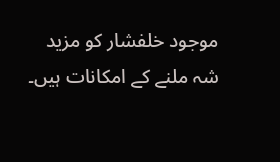موجود خلفشار کو مزید شہ ملنے کے امکانات ہیں۔